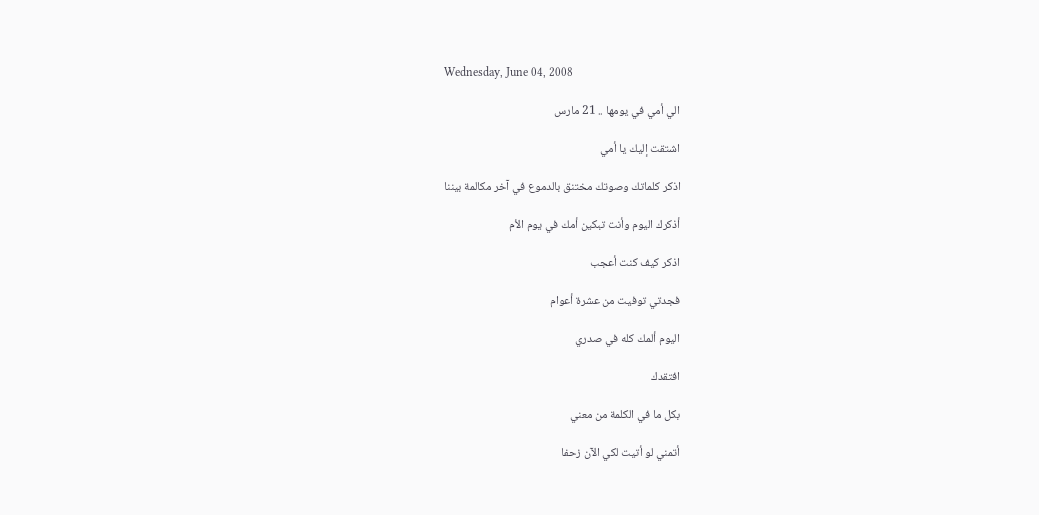Wednesday, June 04, 2008

الي أمي في يومها .. 21 مارس

اشتقت إليك يا أمي

اذكر كلماتك وصوتك مختنق بالدموع في آخر مكالمة بيننا

أذكرك اليوم وأنت تبكين أمك في يوم الأم

اذكر كيف كنت أعجب

فجدتي توفيت من عشرة أعوام

اليوم ألمك كله في صدري

افتقدك

بكل ما في الكلمة من معني

أتمني لو أتيت لكي الآن زحفا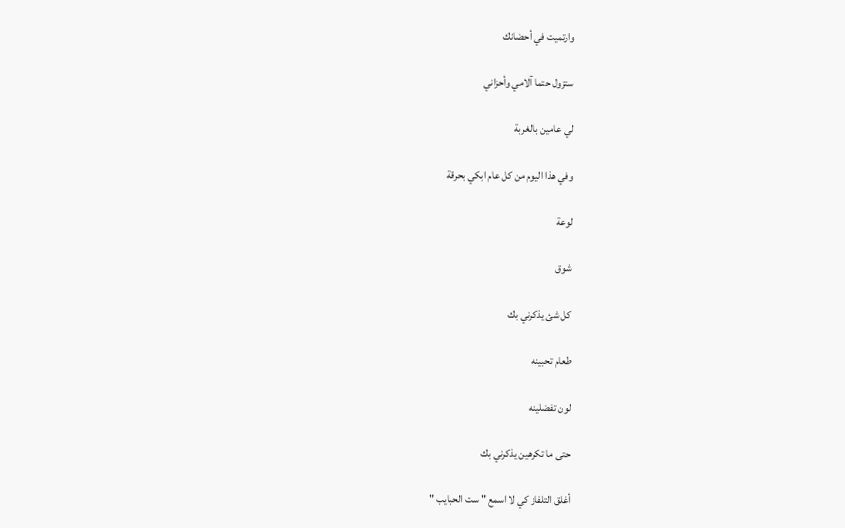وارتميت في أحضانك

ستزول حتما آلامي وأحزاني

لي عامين بالغربة

وفي هذا اليوم من كل عام ابكي بحرقة

لوعة

شوق

كل شئ يذكرني بك

طعام تحبينه

لون تفضلينه

حتى ما تكرهين يذكرني بك

أغلق التلفاز كي لا اسمع " ست الحبايب "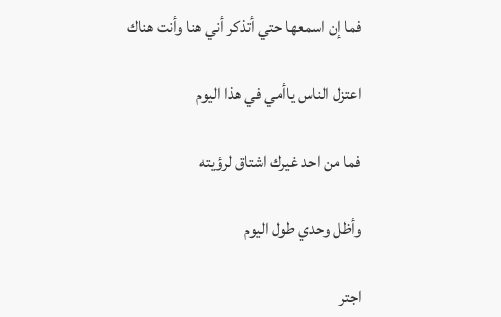فما إن اسمعها حتي أتذكر أني هنا وأنت هناك

اعتزل الناس ياأمي في هذا اليوم

فما من احد غيرك اشتاق لرؤيته

وأظل وحدي طول اليوم

اجتر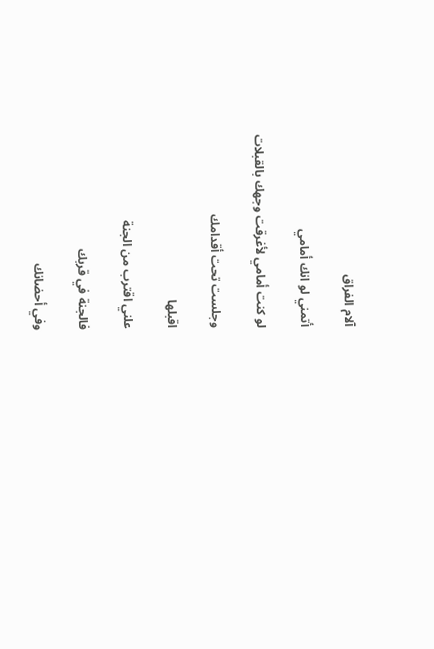آلام الفراق

أتمني لو انك أمامي

لو كنت أمامي لأغرقت وجهك بالقبلات

وجلست تحت أقدامك

اقبلها

علني اقترب من الجنة

فالجنة في قربك

وفي أحضانك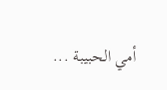أمي الحبيبة ...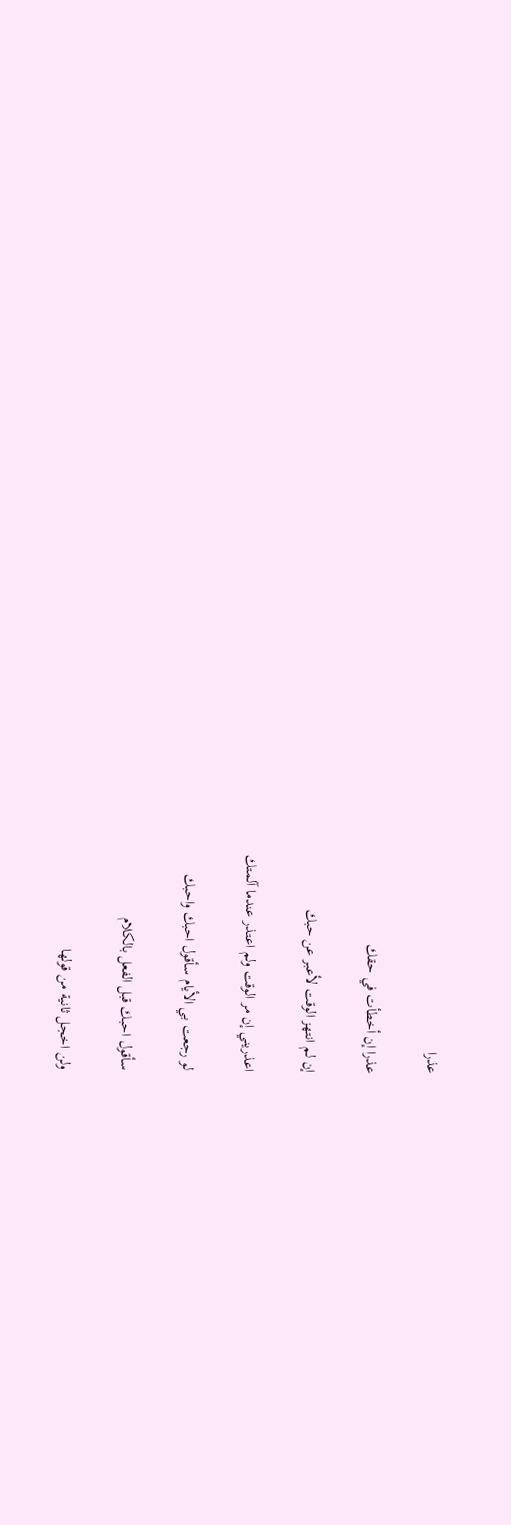عذرا

عذرا إن أخطأت في حقك

إن لم انتهز الوقت لأعبر عن حبك

اعذريني إن مر الوقت ولم اعتذر عندما آلمتك

لو رجعت بي الأيام سأقول احبك واحبك

سأقول احبك قبل الفعل بالكلام

ولن اخجل ثانية من قولها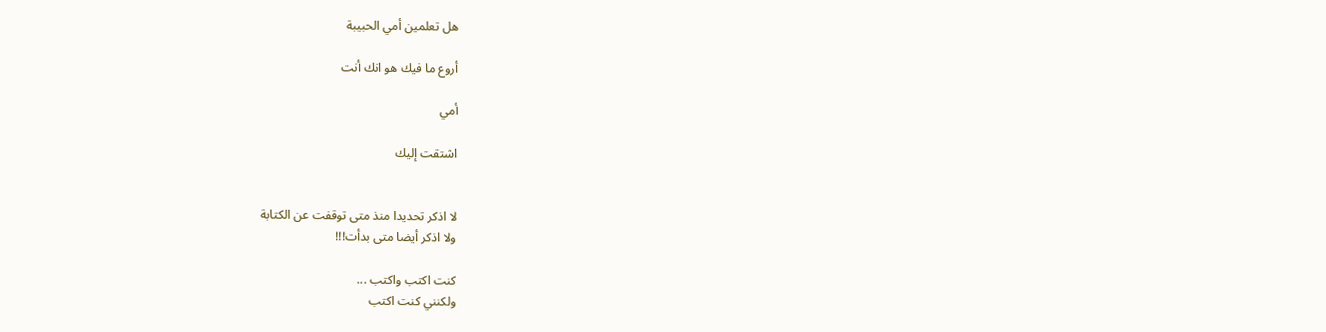هل تعلمين أمي الحبيبة

أروع ما فيك هو انك أنت

أمي

اشتقت إليك


لا اذكر تحديدا منذ متى توقفت عن الكتابة
ولا اذكر أيضا متى بدأت!!!

كنت اكتب واكتب ...
ولكنني كنت اكتب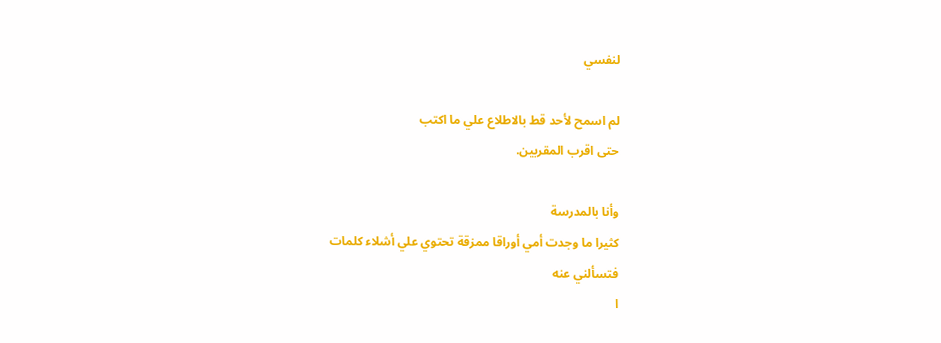لنفسي

لم اسمح لأحد قط بالاطلاع علي ما اكتب
حتى اقرب المقربين.

وأنا بالمدرسة
كثيرا ما وجدت أمي أوراقا ممزقة تحتوي علي أشلاء كلمات
فتسألني عنه
ا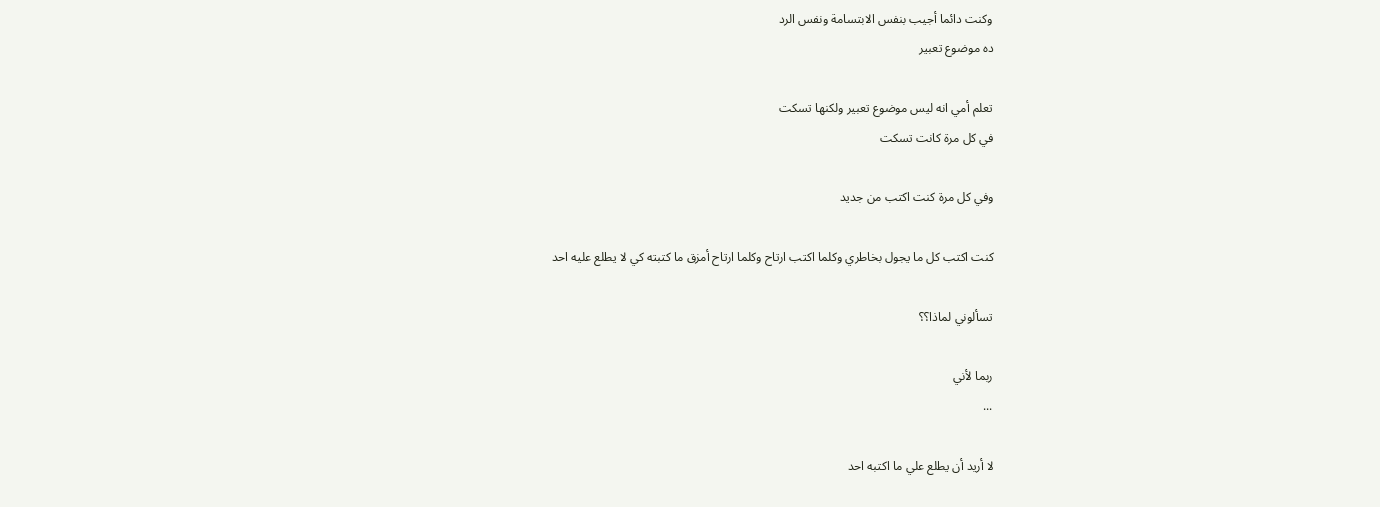وكنت دائما أجيب بنفس الابتسامة ونفس الرد
ده موضوع تعبير

تعلم أمي انه ليس موضوع تعبير ولكنها تسكت
في كل مرة كانت تسكت

وفي كل مرة كنت اكتب من جديد

كنت اكتب كل ما يجول بخاطري وكلما اكتب ارتاح وكلما ارتاح أمزق ما كتبته كي لا يطلع عليه احد

تسألوني لماذا؟؟

ربما لأني
...

لا أريد أن يطلع علي ما اكتبه احد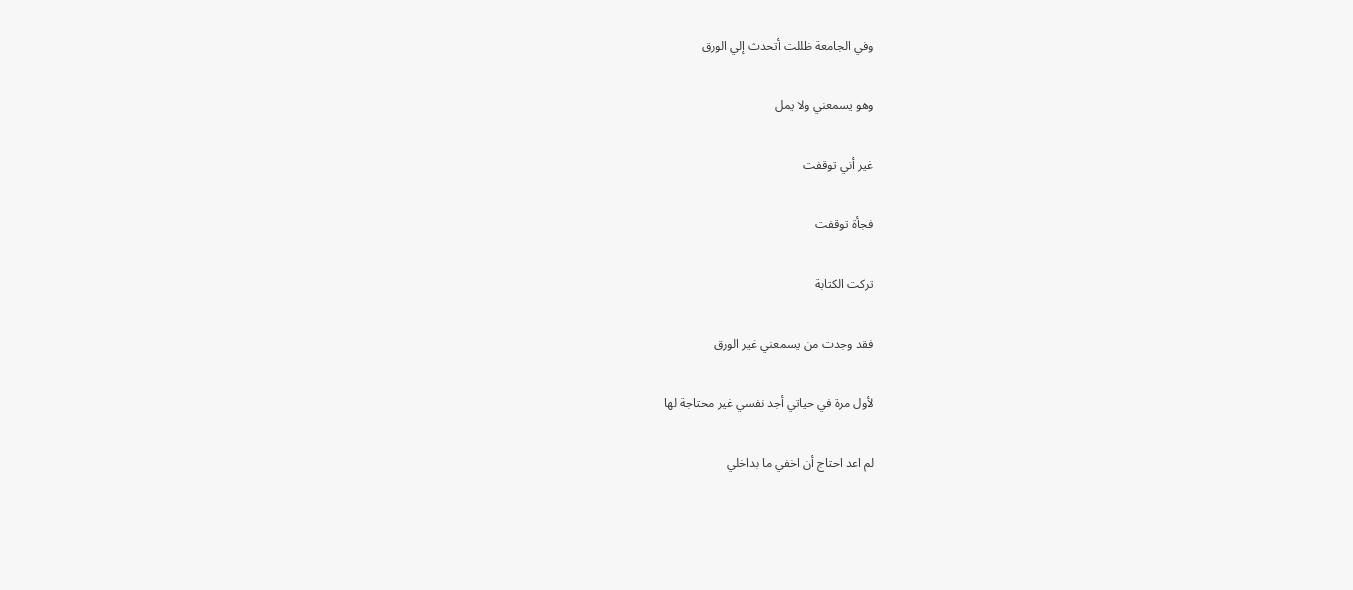وفي الجامعة ظللت أتحدث إلي الورق

وهو يسمعني ولا يمل

غير أني توقفت

فجأة توقفت

تركت الكتابة

فقد وجدت من يسمعني غير الورق

لأول مرة في حياتي أجد نفسي غير محتاجة لها

لم اعد احتاج أن اخفي ما بداخلي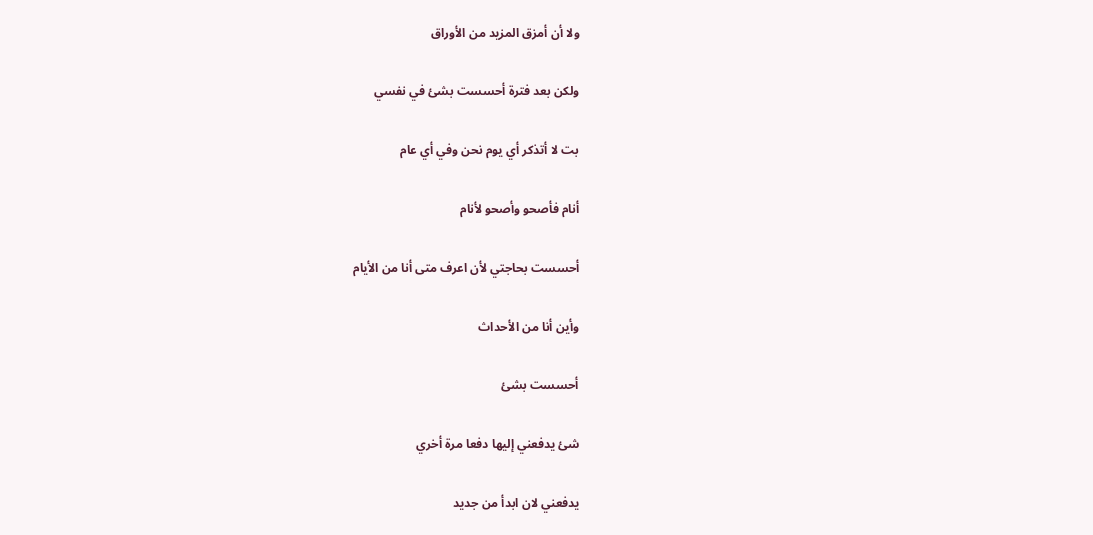ولا أن أمزق المزيد من الأوراق

ولكن بعد فترة أحسست بشئ في نفسي

بت لا أتذكر أي يوم نحن وفي أي عام

أنام فأصحو وأصحو لأنام

أحسست بحاجتي لأن اعرف متى أنا من الأيام

وأين أنا من الأحداث

أحسست بشئ

شئ يدفعني إليها دفعا مرة أخري

يدفعني لان ابدأ من جديد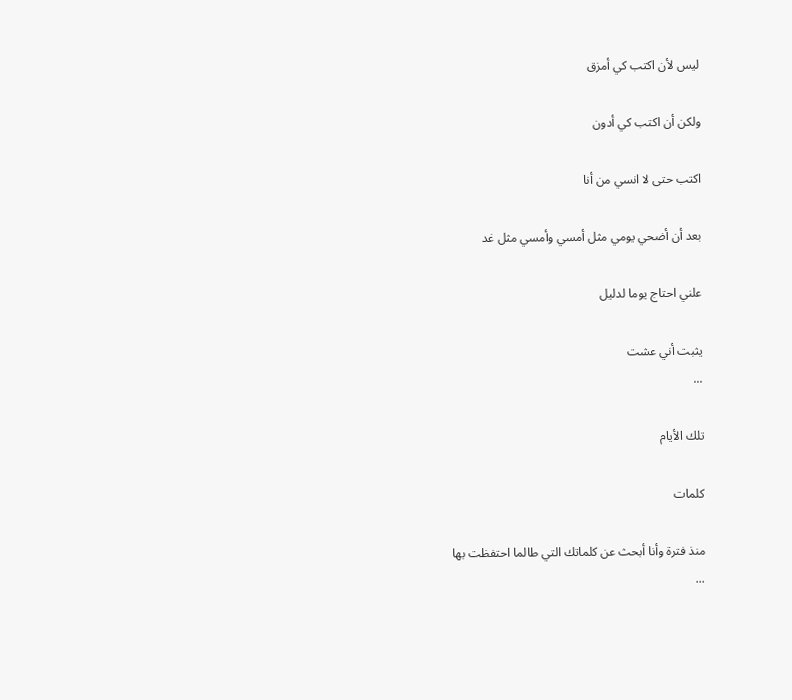ليس لأن اكتب كي أمزق

ولكن أن اكتب كي أدون

اكتب حتى لا انسي من أنا

بعد أن أضحي يومي مثل أمسي وأمسي مثل غد

علني احتاج يوما لدليل

يثبت أني عشت
...

تلك الأيام

كلمات

منذ فترة وأنا أبحث عن كلماتك التي طالما احتفظت بها
...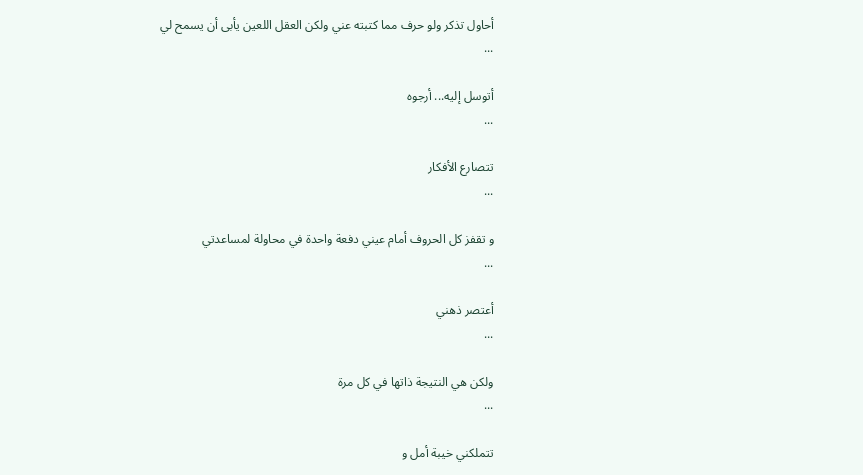أحاول تذكر ولو حرف مما كتبته عني ولكن العقل اللعين يأبى أن يسمح لي
...

أتوسل إليه... أرجوه
...

تتصارع الأفكار
...

و تقفز كل الحروف أمام عيني دفعة واحدة في محاولة لمساعدتي
...

أعتصر ذهني
...

ولكن هي النتيجة ذاتها في كل مرة
...

تتملكني خيبة أمل و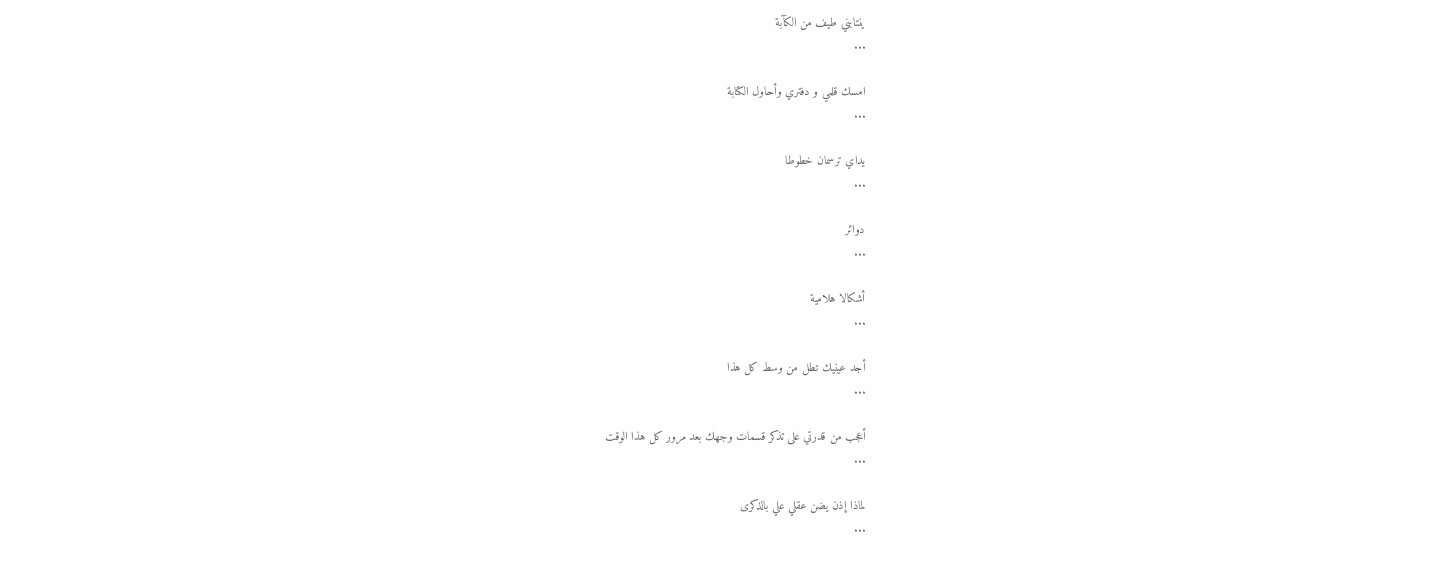ينتابني طيف من الكآبة
...

امسك قلمي و دفتري وأحاول الكتابة
...

يداي ترسمان خطوطا
...

دوائر
...

أشكالا هلامية
...

أجد عينيك تطل من وسط كل هذا
...

أعجب من قدرتي على تذكر قسمات وجهك بعد مرور كل هذا الوقت
...

لماذا إذن يضن عقلي علي بالذكرى
...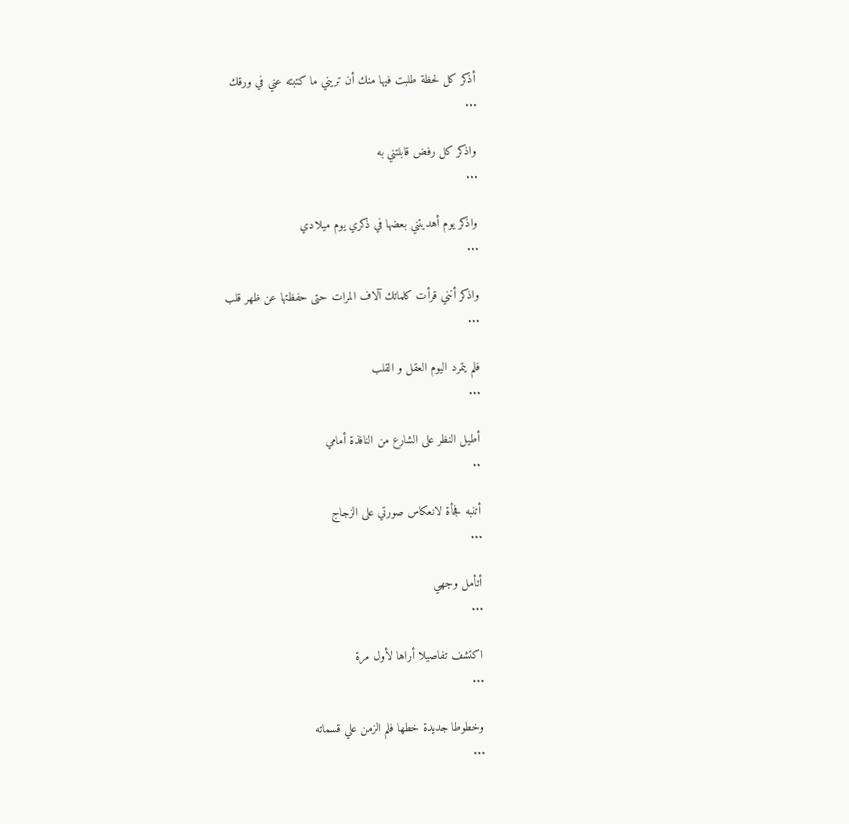أذكر كل لحظة طلبت فيها منك أن تريني ما كتبته عني في ورقك
...

واذكر كل رفض قابلتني به
...

واذكر يوم أهديتني بعضها في ذكري يوم ميلادي
...

واذكر أنني قرأت كلماتك آلاف المرات حتى حفظتها عن ظهر قلب
...

فلم يتمرد اليوم العقل و القلب
...

أطيل النظر على الشارع من النافذة أمامي
..

أتنبه فجأة لانعكاس صورتي على الزجاج
...

أتأمل وجهي
...

اكتشف تفاصيلا أراها لأول مرة
...

وخطوطا جديدة خطها فلم الزمن علي قسماته
...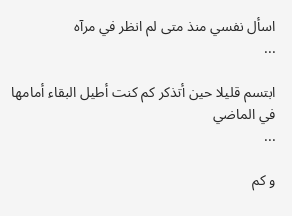اسأل نفسي منذ متى لم انظر في مرآه
...

ابتسم قليلا حين أتذكر كم كنت أطيل البقاء أمامها في الماضي
...

و كم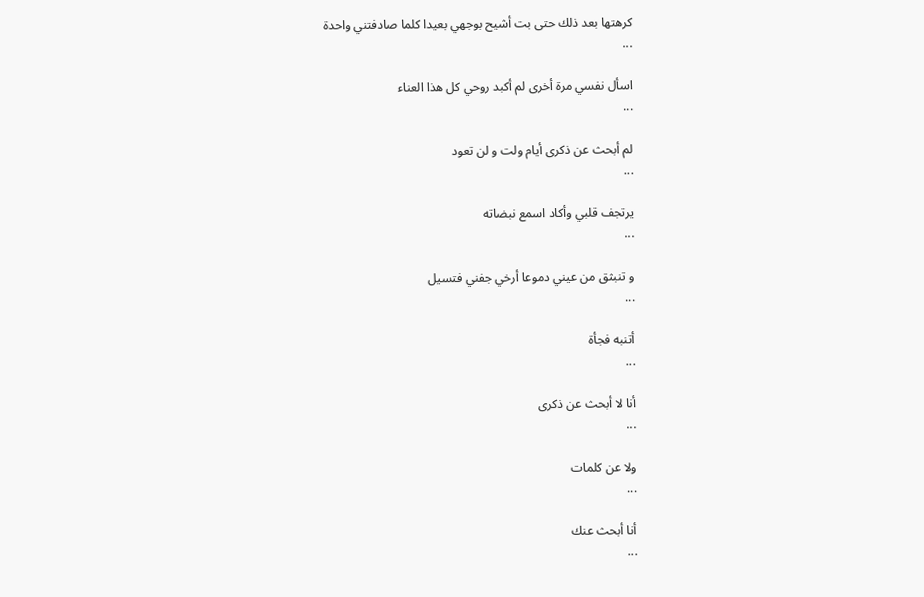كرهتها بعد ذلك حتى بت أشيح بوجهي بعيدا كلما صادفتني واحدة
...

اسأل نفسي مرة أخرى لم أكبد روحي كل هذا العناء
...

لم أبحث عن ذكرى أيام ولت و لن تعود
...

يرتجف قلبي وأكاد اسمع نبضاته
...

و تنبثق من عيني دموعا أرخي جفني فتسيل
...

أتنبه فجأة
...

أنا لا أبحث عن ذكرى
...

ولا عن كلمات
...

أنا أبحث عنك
...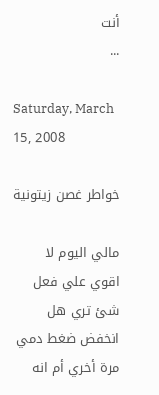أنت
...

Saturday, March 15, 2008

خواطر غصن زيتونية

مالي اليوم لا اقوي علي فعل شئ تري هل انخفض ضغط دمي مرة أخري أم انه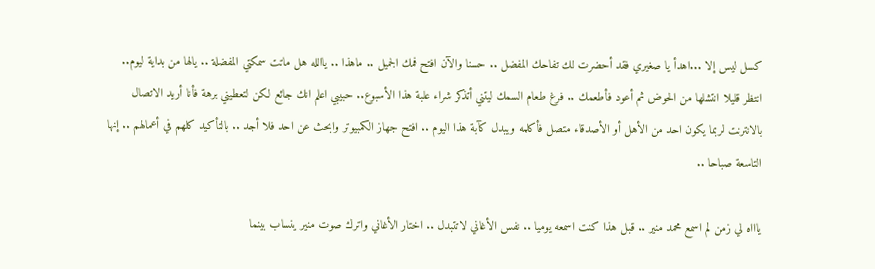كسل ليس إلا ...اهدأ يا صغيري فقد أحضرت لك تفاحك المفضل .. حسنا والآن افتح فمك الجميل .. ماهذا .. ياالله هل ماتت سمكتي المفضلة .. يالها من بداية ليوم.. انتظر قليلا انتشلها من الحوض ثم أعود فأطعمك .. فرغ طعام السمك ليتني أتذكر شراء علبة هذا الأسبوع.. حبيبي اعلم انك جائع لكن لتعطيني برهة فأنا أريد الاتصال بالانترنت لربما يكون احد من الأهل أو الأصدقاء متصل فأكلمه ويبدل كآبة هذا اليوم .. افتح جهاز الكمبيوتر وابحث عن احد فلا أجد .. بالتأكيد كلهم في أعمالهم .. إنها التاسعة صباحا ..

ياااه لي زمن لم اسمع محمد منير .. قبل هذا كنت اسمعه يوميا .. نفس الأغاني لاتتبدل .. اختار الأغاني واترك صوت منير ينساب بينما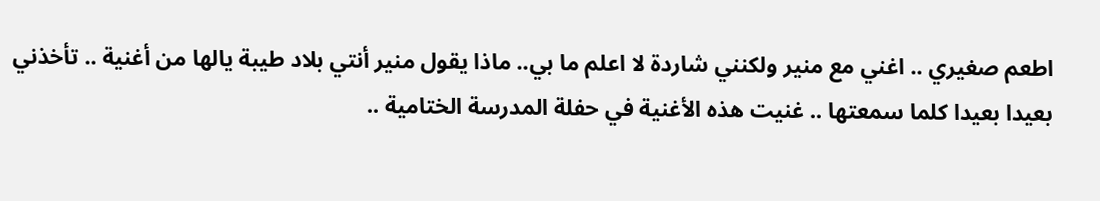اطعم صغيري .. اغني مع منير ولكنني شاردة لا اعلم ما بي.. ماذا يقول منير أنتي بلاد طيبة يالها من أغنية .. تأخذني بعيدا بعيدا كلما سمعتها .. غنيت هذه الأغنية في حفلة المدرسة الختامية ..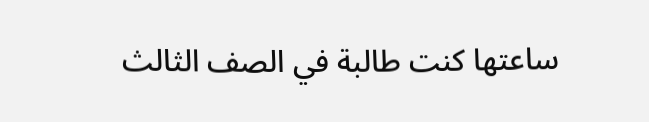ساعتها كنت طالبة في الصف الثالث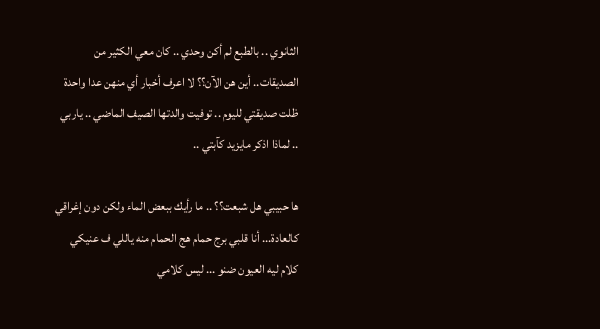الثانوي .. بالطبع لم أكن وحدي .. كان معي الكثير من الصديقات.. أين هن الآن؟؟ لا اعرف أخبار أي منهن عدا واحدة ظلت صديقتي لليوم .. توفيت والدتها الصيف الماضي .. ياربي .. لماذا اذكر مايزيد كآبتي ..

ها حبيبي هل شبعت؟؟ .. ما رأيك ببعض الماء ولكن دون إغراقي كالعادة... أنا قلبي برج حمام هج الحمام منه ياللي ف عنيكي كلام ليه العيون ضنو ... ليس كلامي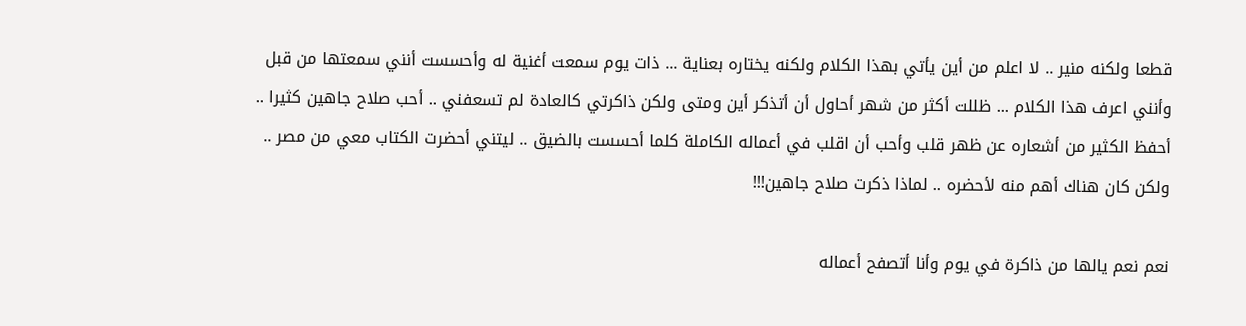قطعا ولكنه منير .. لا اعلم من أين يأتي بهذا الكلام ولكنه يختاره بعناية ... ذات يوم سمعت أغنية له وأحسست أنني سمعتها من قبل وأنني اعرف هذا الكلام ... ظللت أكثر من شهر أحاول أن أتذكر أين ومتى ولكن ذاكرتي كالعادة لم تسعفني .. أحب صلاح جاهين كثيرا .. أحفظ الكثير من أشعاره عن ظهر قلب وأحب أن اقلب في أعماله الكاملة كلما أحسست بالضيق .. ليتني أحضرت الكتاب معي من مصر .. ولكن كان هناك أهم منه لأحضره .. لماذا ذكرت صلاح جاهين!!!

نعم نعم يالها من ذاكرة في يوم وأنا أتصفح أعماله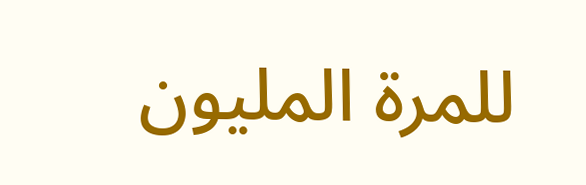للمرة المليون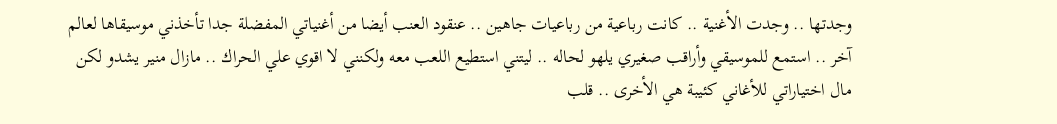وجدتها .. وجدت الأغنية .. كانت رباعية من رباعيات جاهين .. عنقود العنب أيضا من أغنياتي المفضلة جدا تأخذني موسيقاها لعالم آخر .. استمع للموسيقي وأراقب صغيري يلهو لحاله .. ليتني استطيع اللعب معه ولكنني لا اقوي علي الحراك .. مازال منير يشدو لكن مال اختياراتي للأغاني كئيبة هي الأخرى .. قلب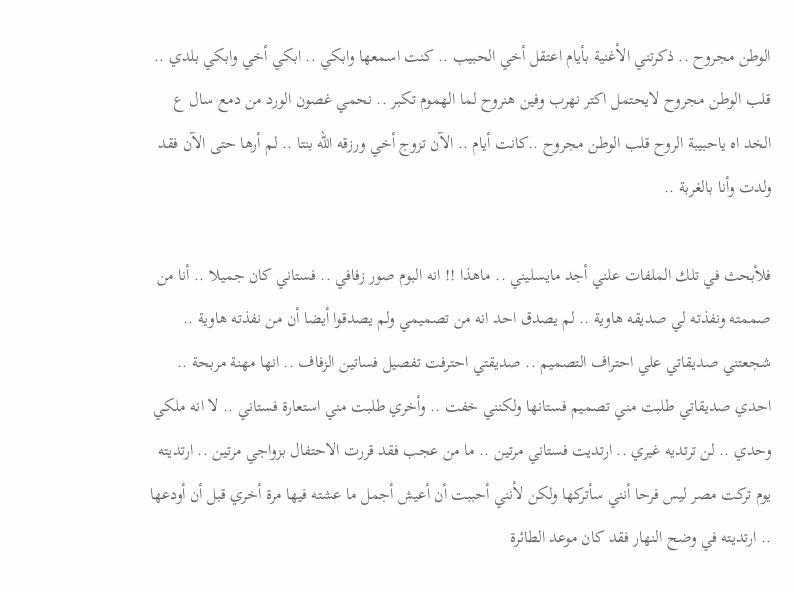الوطن مجروح .. ذكرتني الأغنية بأيام اعتقل أخي الحبيب .. كنت اسمعها وابكي .. ابكي أخي وابكي بلدي .. قلب الوطن مجروح لايحتمل اكتر نهرب وفين هنروح لما الهموم تكبر .. نحمي غصون الورد من دمع سال ع الخد اه ياحبيبة الروح قلب الوطن مجروح ..كانت أيام .. الآن تزوج أخي ورزقه الله بنتا .. لم أرها حتى الآن فقد ولدت وأنا بالغربة ..

فلأبحث في تلك الملفات علني أجد مايسليني .. ماهذا !! انه البوم صور زفافي .. فستاني كان جميلا .. أنا من صممته ونفذته لي صديقه هاوية .. لم يصدق احد انه من تصميمي ولم يصدقوا أيضا أن من نفذته هاوية .. شجعتني صديقاتي علي احتراف التصميم .. صديقتي احترفت تفصيل فساتين الزفاف .. انها مهنة مربحة .. احدي صديقاتي طلبت مني تصميم فستانها ولكنني خفت .. وأخري طلبت مني استعارة فستاني .. لا انه ملكي وحدي .. لن ترتديه غيري .. ارتديت فستاني مرتين .. ما من عجب فقد قررت الاحتفال بزواجي مرتين .. ارتديته يوم تركت مصر ليس فرحا أنني سأتركها ولكن لأنني أحببت أن أعيش أجمل ما عشته فيها مرة أخري قبل أن أودعها .. ارتديته في وضح النهار فقد كان موعد الطائرة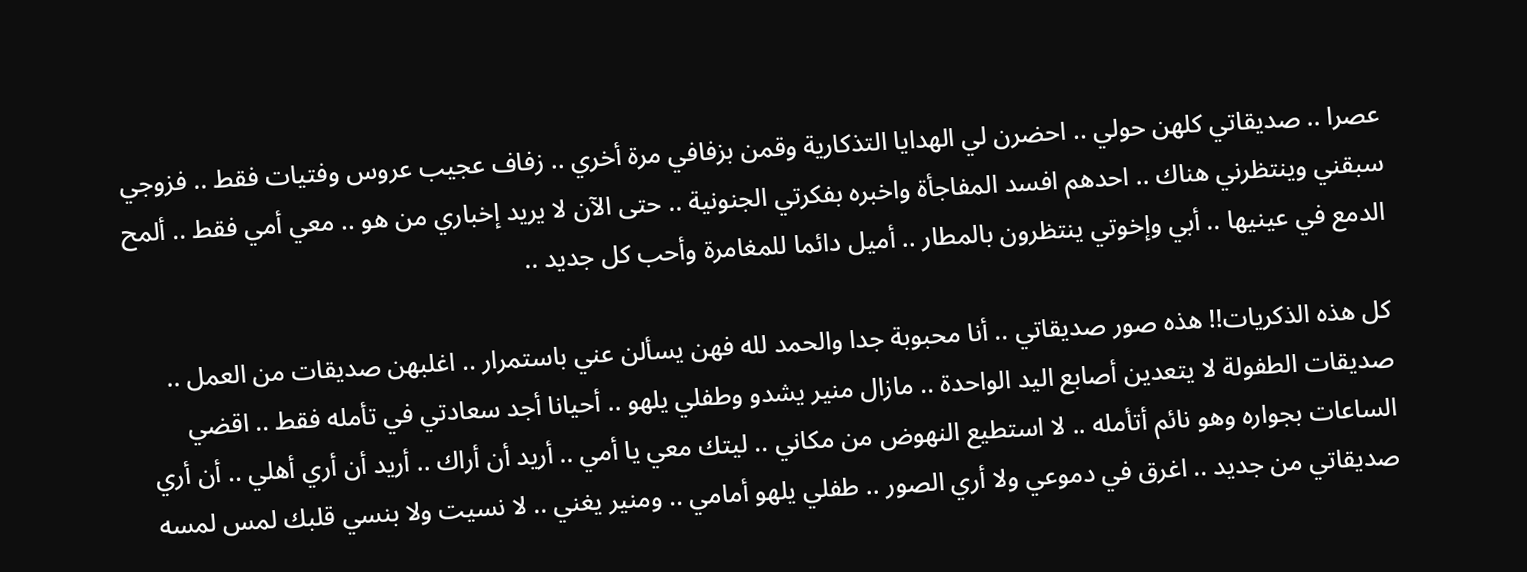عصرا .. صديقاتي كلهن حولي .. احضرن لي الهدايا التذكارية وقمن بزفافي مرة أخري .. زفاف عجيب عروس وفتيات فقط .. فزوجي سبقني وينتظرني هناك .. احدهم افسد المفاجأة واخبره بفكرتي الجنونية .. حتى الآن لا يريد إخباري من هو .. معي أمي فقط .. ألمح الدمع في عينيها .. أبي وإخوتي ينتظرون بالمطار .. أميل دائما للمغامرة وأحب كل جديد ..

كل هذه الذكريات!! هذه صور صديقاتي .. أنا محبوبة جدا والحمد لله فهن يسألن عني باستمرار .. اغلبهن صديقات من العمل .. صديقات الطفولة لا يتعدين أصابع اليد الواحدة .. مازال منير يشدو وطفلي يلهو .. أحيانا أجد سعادتي في تأمله فقط .. اقضي الساعات بجواره وهو نائم أتأمله .. لا استطيع النهوض من مكاني .. ليتك معي يا أمي .. أريد أن أراك .. أريد أن أري أهلي .. أن أري صديقاتي من جديد .. اغرق في دموعي ولا أري الصور .. طفلي يلهو أمامي .. ومنير يغني .. لا نسيت ولا بنسي قلبك لمس لمسه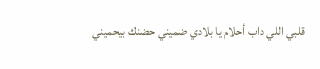قلبي اللي داب أحلام يا بلادي ضميني حضنك بيحميني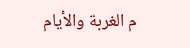م الغربة والأيام